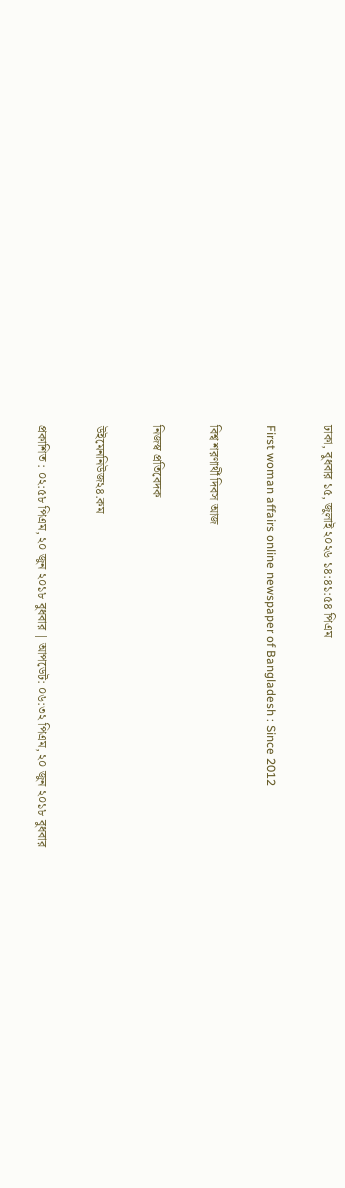ঢাকা, বুধবার ১৫, জুলাই ২০২৬ ১৪:৪১:৫৪ পিএম

First woman affairs online newspaper of Bangladesh : Since 2012

বিশ্ব শরণার্থী দিবস আজ

নিজস্ব প্রতিবেদক

উইমেননিউজ২৪.কম

প্রকাশিত : ০২:৫৮ পিএম, ২০ জুন ২০১৮ বুধবার | আপডেট: ০৬:৩২ পিএম, ২০ জুন ২০১৮ বুধবার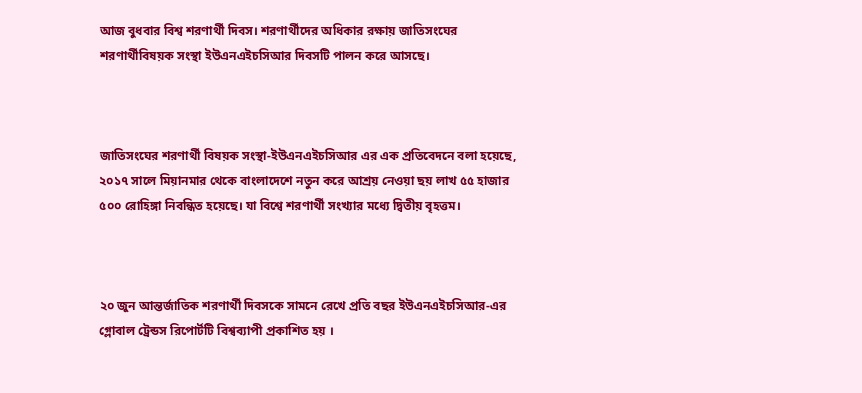আজ বুধবার বিশ্ব শরণার্থী দিবস। শরণার্থীদের অধিকার রক্ষায় জাতিসংঘের শরণার্থীবিষয়ক সংস্থা ইউএনএইচসিআর দিবসটি পালন করে আসছে।



জাতিসংঘের শরণার্থী বিষয়ক সংস্থা-ইউএনএইচসিআর এর এক প্রতিবেদনে বলা হয়েছে, ২০১৭ সালে মিয়ানমার থেকে বাংলাদেশে নতুন করে আশ্রয় নেওয়া ছয় লাখ ৫৫ হাজার ৫০০ রোহিঙ্গা নিবন্ধিত হয়েছে। যা বিশ্বে শরণার্থী সংখ্যার মধ্যে দ্বিতীয় বৃহত্তম।



২০ জুন আন্তর্জাতিক শরণার্থী দিবসকে সামনে রেখে প্রতি বছর ইউএনএইচসিআর-এর গ্লোবাল ট্রেন্ডস রিপোর্টটি বিশ্বব্যাপী প্রকাশিত হয় ।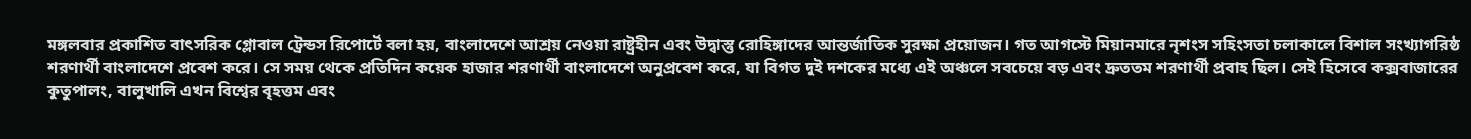মঙ্গলবার প্রকাশিত বাৎসরিক গ্লোবাল ট্রেন্ডস রিপোর্টে বলা হয়, বাংলাদেশে আশ্রয় নেওয়া রাষ্ট্রহীন এবং উদ্বাস্তু রোহিঙ্গাদের আন্তর্জাতিক সুরক্ষা প্রয়োজন। গত আগস্টে মিয়ানমারে নৃশংস সহিংসতা চলাকালে বিশাল সংখ্যাগরিষ্ঠ শরণার্থী বাংলাদেশে প্রবেশ করে। সে সময় থেকে প্রতিদিন কয়েক হাজার শরণার্থী বাংলাদেশে অনুপ্রবেশ করে, যা বিগত দুই দশকের মধ্যে এই অঞ্চলে সবচেয়ে বড় এবং দ্রুততম শরণার্থী প্রবাহ ছিল। সেই হিসেবে কক্সবাজারের কুতুপালং, বালুখালি এখন বিশ্বের বৃহত্তম এবং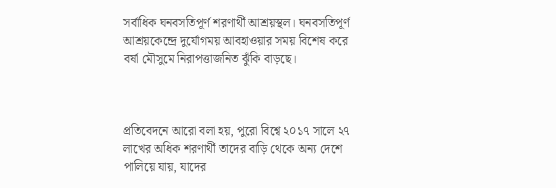সর্বাধিক ঘনবসতিপূর্ণ শরণার্থী আশ্রয়স্থল। ঘনবসতিপূর্ণ আশ্রয়কেন্দ্রে দুর্যোগময় আবহাওয়ার সময় বিশেষ করে বর্ষা মৌসুমে নিরাপত্তাজনিত ঝুঁকি বাড়ছে।



প্রতিবেদনে আরো বলা হয়, পুরো বিশ্বে ২০১৭ সালে ২৭ লাখের অধিক শরণার্থী তাদের বাড়ি থেকে অন্য দেশে পালিয়ে যায়, যাদের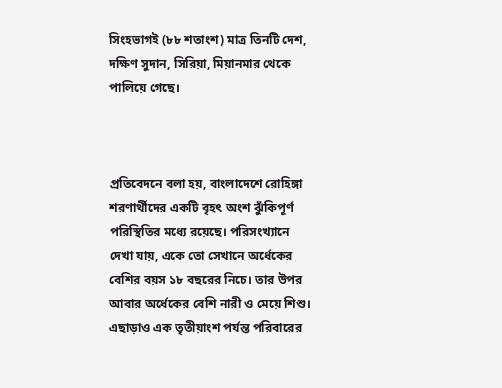সিংহভাগই (৮৮ শতাংশ) মাত্র তিনটি দেশ, দক্ষিণ সুদান, সিরিয়া, মিয়ানমার থেকে পালিয়ে গেছে।



প্রতিবেদনে বলা হয়, বাংলাদেশে রোহিঙ্গা শরণার্থীদের একটি বৃহৎ অংশ ঝুঁকিপূর্ণ পরিস্থিতির মধ্যে রয়েছে। পরিসংখ্যানে দেখা যায়, একে তো সেখানে অর্ধেকের বেশির বয়স ১৮ বছরের নিচে। তার উপর আবার অর্ধেকের বেশি নারী ও মেয়ে শিশু। এছাড়াও এক তৃতীয়াংশ পর্যন্ত পরিবারের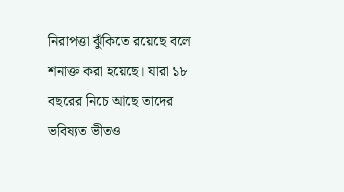নিরাপত্তা ঝুঁকিতে রয়েছে বলে শনাক্ত করা হয়েছে। যারা ১৮ বছরের নিচে আছে তাদের ভবিষ্যত ভীতও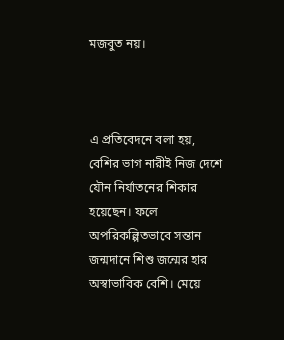মজবুত নয়।



এ প্রতিবেদনে বলা হয়, বেশির ভাগ নারীই নিজ দেশে যৌন নির্যাতনের শিকার হয়েছেন। ফলে অপরিকল্পিতভাবে সন্তান জন্মদানে শিশু জন্মের হার অস্বাভাবিক বেশি। মেয়ে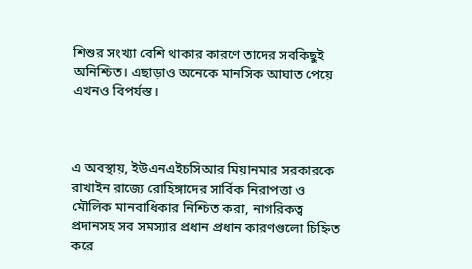শিশুর সংখ্যা বেশি থাকার কারণে তাদের সবকিছুই অনিশ্চিত। এছাড়াও অনেকে মানসিক আঘাত পেয়ে এখনও বিপর্যস্ত।



এ অবস্থায়, ইউএনএইচসিআর মিয়ানমার সরকারকে রাখাইন রাজ্যে রোহিঙ্গাদের সার্বিক নিরাপত্তা ও মৌলিক মানবাধিকার নিশ্চিত করা, নাগরিকত্ব প্রদানসহ সব সমস্যার প্রধান প্রধান কারণগুলো চিহ্নিত করে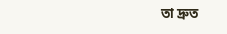তা দ্রুত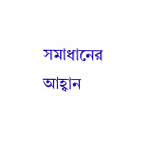সমাধানের আহ্বান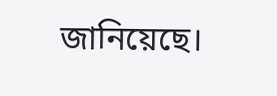জানিয়েছে।